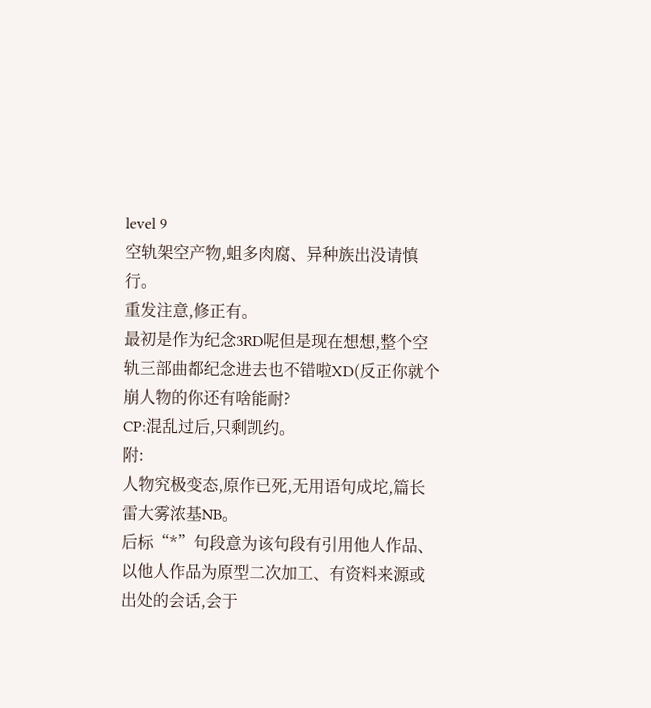level 9
空轨架空产物,蛆多肉腐、异种族出没请慎行。
重发注意,修正有。
最初是作为纪念3RD呢但是现在想想,整个空轨三部曲都纪念进去也不错啦XD(反正你就个崩人物的你还有啥能耐?
CP:混乱过后,只剩凯约。
附:
人物究极变态,原作已死,无用语句成坨,篇长雷大雾浓基NB。
后标“*”句段意为该句段有引用他人作品、以他人作品为原型二次加工、有资料来源或出处的会话,会于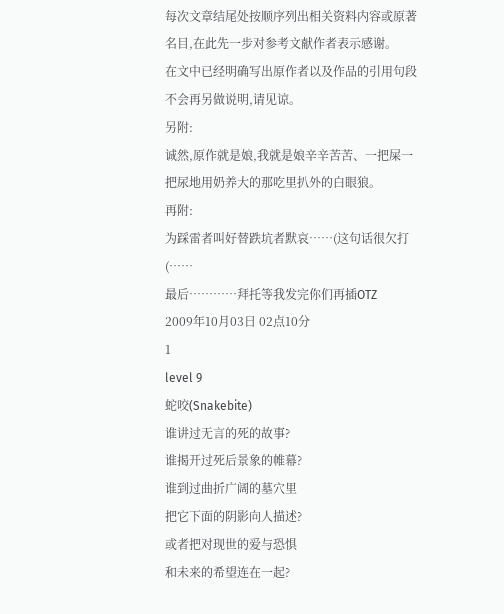每次文章结尾处按顺序列出相关资料内容或原著名目,在此先一步对参考文献作者表示感谢。
在文中已经明确写出原作者以及作品的引用句段不会再另做说明,请见谅。
另附:
诚然,原作就是娘,我就是娘辛辛苦苦、一把屎一把尿地用奶养大的那吃里扒外的白眼狼。
再附:
为踩雷者叫好替跌坑者默哀……(这句话很欠打(……
最后…………拜托等我发完你们再插OTZ
2009年10月03日 02点10分
1
level 9
蛇咬(Snakebite)
谁讲过无言的死的故事?
谁揭开过死后景象的帷幕?
谁到过曲折广阔的墓穴里
把它下面的阴影向人描述?
或者把对现世的爱与恐惧
和未来的希望连在一起?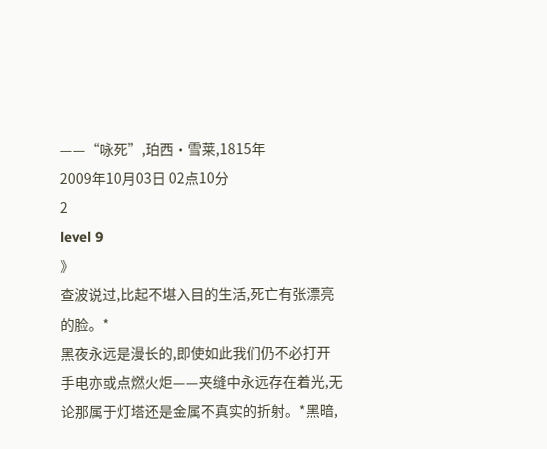——“咏死”,珀西•雪莱,1815年
2009年10月03日 02点10分
2
level 9
》
查波说过,比起不堪入目的生活,死亡有张漂亮的脸。*
黑夜永远是漫长的,即使如此我们仍不必打开手电亦或点燃火炬——夹缝中永远存在着光,无论那属于灯塔还是金属不真实的折射。*黑暗,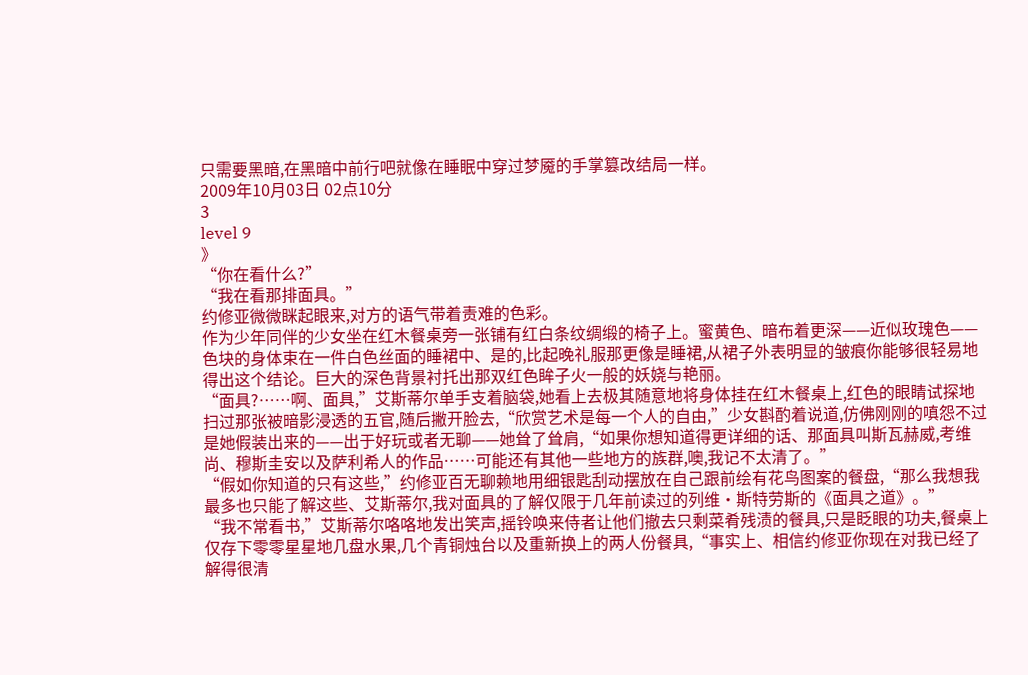只需要黑暗,在黑暗中前行吧就像在睡眠中穿过梦魇的手掌篡改结局一样。
2009年10月03日 02点10分
3
level 9
》
“你在看什么?”
“我在看那排面具。”
约修亚微微眯起眼来,对方的语气带着责难的色彩。
作为少年同伴的少女坐在红木餐桌旁一张铺有红白条纹绸缎的椅子上。蜜黄色、暗布着更深——近似玫瑰色——色块的身体束在一件白色丝面的睡裙中、是的,比起晚礼服那更像是睡裙,从裙子外表明显的皱痕你能够很轻易地得出这个结论。巨大的深色背景衬托出那双红色眸子火一般的妖娆与艳丽。
“面具?……啊、面具,”艾斯蒂尔单手支着脑袋,她看上去极其随意地将身体挂在红木餐桌上,红色的眼睛试探地扫过那张被暗影浸透的五官,随后撇开脸去,“欣赏艺术是每一个人的自由,”少女斟酌着说道,仿佛刚刚的嗔怨不过是她假装出来的——出于好玩或者无聊——她耸了耸肩,“如果你想知道得更详细的话、那面具叫斯瓦赫威,考维尚、穆斯圭安以及萨利希人的作品……可能还有其他一些地方的族群,噢,我记不太清了。”
“假如你知道的只有这些,”约修亚百无聊赖地用细银匙刮动摆放在自己跟前绘有花鸟图案的餐盘,“那么我想我最多也只能了解这些、艾斯蒂尔,我对面具的了解仅限于几年前读过的列维•斯特劳斯的《面具之道》。”
“我不常看书,”艾斯蒂尔咯咯地发出笑声,摇铃唤来侍者让他们撤去只剩菜肴残渍的餐具,只是眨眼的功夫,餐桌上仅存下零零星星地几盘水果,几个青铜烛台以及重新换上的两人份餐具,“事实上、相信约修亚你现在对我已经了解得很清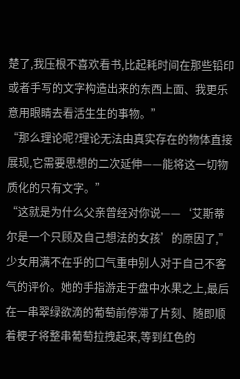楚了,我压根不喜欢看书,比起耗时间在那些铅印或者手写的文字构造出来的东西上面、我更乐意用眼睛去看活生生的事物。”
“那么理论呢?理论无法由真实存在的物体直接展现,它需要思想的二次延伸——能将这一切物质化的只有文字。”
“这就是为什么父亲曾经对你说——‘艾斯蒂尔是一个只顾及自己想法的女孩’的原因了,”少女用满不在乎的口气重申别人对于自己不客气的评价。她的手指游走于盘中水果之上,最后在一串翠绿欲滴的葡萄前停滞了片刻、随即顺着梗子将整串葡萄拉拽起来,等到红色的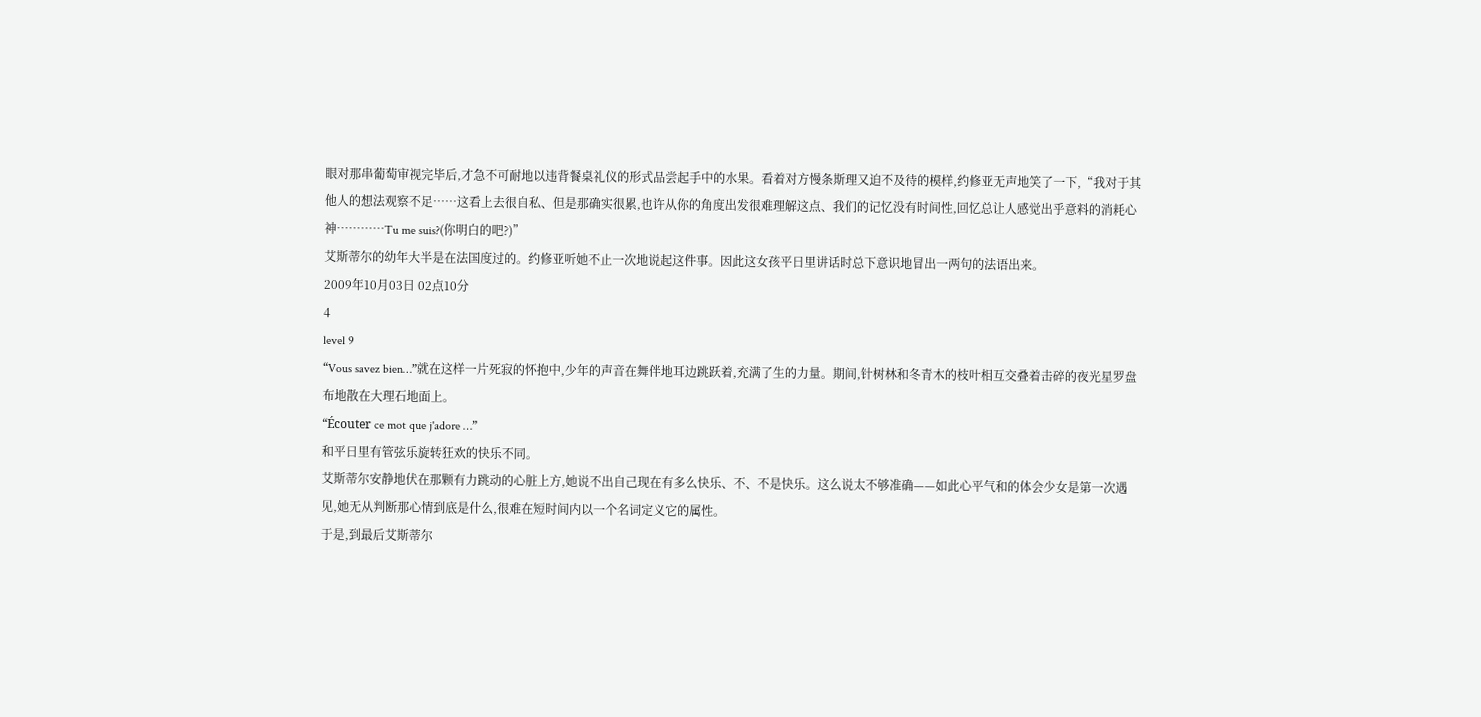眼对那串葡萄审视完毕后,才急不可耐地以违背餐桌礼仪的形式品尝起手中的水果。看着对方慢条斯理又迫不及待的模样,约修亚无声地笑了一下,“我对于其他人的想法观察不足……这看上去很自私、但是那确实很累,也许从你的角度出发很难理解这点、我们的记忆没有时间性,回忆总让人感觉出乎意料的消耗心神…………Tu me suis?(你明白的吧?)”
艾斯蒂尔的幼年大半是在法国度过的。约修亚听她不止一次地说起这件事。因此这女孩平日里讲话时总下意识地冒出一两句的法语出来。
2009年10月03日 02点10分
4
level 9
“Vous savez bien…”就在这样一片死寂的怀抱中,少年的声音在舞伴地耳边跳跃着,充满了生的力量。期间,针树林和冬青木的枝叶相互交叠着击碎的夜光星罗盘布地散在大理石地面上。
“Écouter ce mot que j'adore …”
和平日里有管弦乐旋转狂欢的快乐不同。
艾斯蒂尔安静地伏在那颗有力跳动的心脏上方,她说不出自己现在有多么快乐、不、不是快乐。这么说太不够准确——如此心平气和的体会少女是第一次遇见,她无从判断那心情到底是什么,很难在短时间内以一个名词定义它的属性。
于是,到最后艾斯蒂尔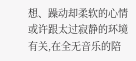想、躁动却柔软的心情或许跟太过寂静的环境有关,在全无音乐的陪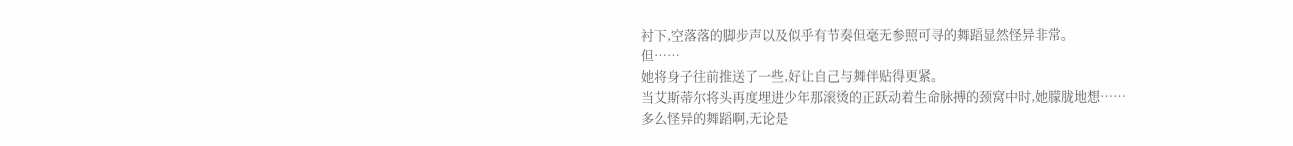衬下,空落落的脚步声以及似乎有节奏但毫无参照可寻的舞蹈显然怪异非常。
但……
她将身子往前推送了一些,好让自己与舞伴贴得更紧。
当艾斯蒂尔将头再度埋进少年那滚烫的正跃动着生命脉搏的颈窝中时,她朦胧地想……
多么怪异的舞蹈啊,无论是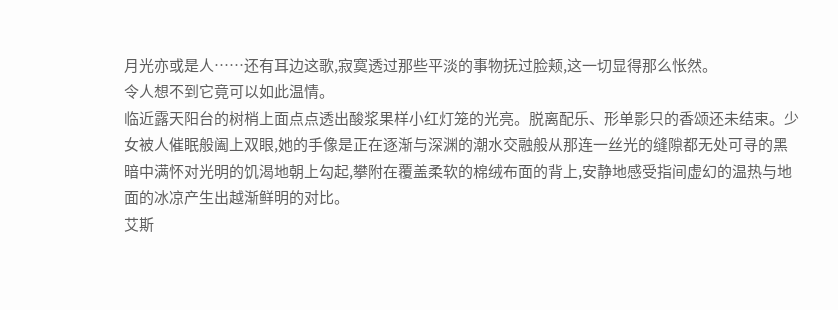月光亦或是人……还有耳边这歌,寂寞透过那些平淡的事物抚过脸颊,这一切显得那么怅然。
令人想不到它竟可以如此温情。
临近露天阳台的树梢上面点点透出酸浆果样小红灯笼的光亮。脱离配乐、形单影只的香颂还未结束。少女被人催眠般阖上双眼,她的手像是正在逐渐与深渊的潮水交融般从那连一丝光的缝隙都无处可寻的黑暗中满怀对光明的饥渴地朝上勾起,攀附在覆盖柔软的棉绒布面的背上,安静地感受指间虚幻的温热与地面的冰凉产生出越渐鲜明的对比。
艾斯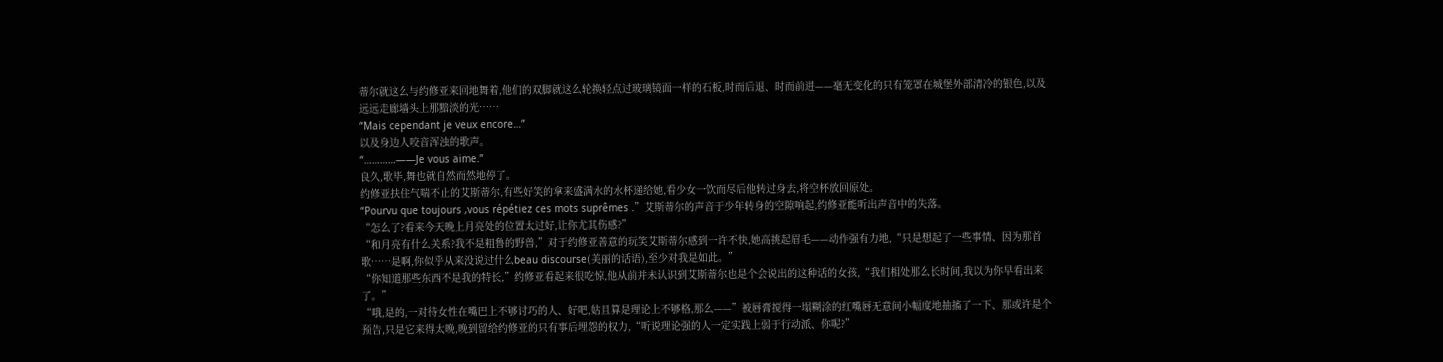蒂尔就这么与约修亚来回地舞着,他们的双脚就这么轮换轻点过玻璃镜面一样的石板,时而后退、时而前进——毫无变化的只有笼罩在城堡外部清冷的银色,以及远远走廊墙头上那黯淡的光……
“Mais cependant je veux encore…”
以及身边人咬音浑浊的歌声。
“…………——Je vous aime.”
良久,歌毕,舞也就自然而然地停了。
约修亚扶住气喘不止的艾斯蒂尔,有些好笑的拿来盛满水的水杯递给她,看少女一饮而尽后他转过身去,将空杯放回原处。
“Pourvu que toujours ,vous répétiez ces mots suprêmes .”艾斯蒂尔的声音于少年转身的空隙响起,约修亚能听出声音中的失落。
“怎么了?看来今天晚上月亮处的位置太过好,让你尤其伤感?”
“和月亮有什么关系?我不是粗鲁的野兽,”对于约修亚善意的玩笑艾斯蒂尔感到一许不快,她高挑起眉毛——动作强有力地,“只是想起了一些事情、因为那首歌……是啊,你似乎从来没说过什么beau discourse(美丽的话语),至少对我是如此。”
“你知道那些东西不是我的特长,”约修亚看起来很吃惊,他从前并未认识到艾斯蒂尔也是个会说出的这种话的女孩,“我们相处那么长时间,我以为你早看出来了。”
“哦,是的,一对待女性在嘴巴上不够讨巧的人、好吧,姑且算是理论上不够格,那么——”被唇膏搅得一塌糊涂的红嘴唇无意间小幅度地抽搐了一下、那或许是个预告,只是它来得太晚,晚到留给约修亚的只有事后埋怨的权力,“听说理论强的人一定实践上弱于行动派、你呢?”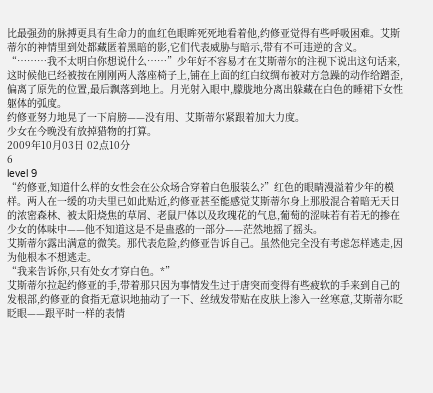比最强劲的脉搏更具有生命力的血红色眼眸死死地看着他,约修亚觉得有些呼吸困难。艾斯蒂尔的神情里到处都藏匿着黑暗的影,它们代表威胁与暗示,带有不可违逆的含义。
“………我不太明白你想说什么……”少年好不容易才在艾斯蒂尔的注视下说出这句话来,这时候他已经被按在刚刚两人落座椅子上,铺在上面的红白纹绸布被对方急躁的动作给蹭歪,偏离了原先的位置,最后飘落到地上。月光射入眼中,朦胧地分离出躲藏在白色的睡裙下女性躯体的弧度。
约修亚努力地晃了一下肩膀——没有用、艾斯蒂尔紧跟着加大力度。
少女在今晚没有放掉猎物的打算。
2009年10月03日 02点10分
6
level 9
“约修亚,知道什么样的女性会在公众场合穿着白色服装么?”红色的眼睛漫溢着少年的模样。两人在一缓的功夫里已如此贴近,约修亚甚至能感觉艾斯蒂尔身上那股混合着暗无天日的浓密森林、被太阳烧焦的草屑、老鼠尸体以及玫瑰花的气息,葡萄的涩味若有若无的掺在少女的体味中——他不知道这是不是蛊惑的一部分——茫然地摇了摇头。
艾斯蒂尔露出满意的微笑。那代表危险,约修亚告诉自己。虽然他完全没有考虑怎样逃走,因为他根本不想逃走。
“我来告诉你,只有处女才穿白色。*”
艾斯蒂尔拉起约修亚的手,带着那只因为事情发生过于唐突而变得有些疲软的手来到自己的发根部,约修亚的食指无意识地抽动了一下、丝绒发带贴在皮肤上渗入一丝寒意,艾斯蒂尔眨眨眼——跟平时一样的表情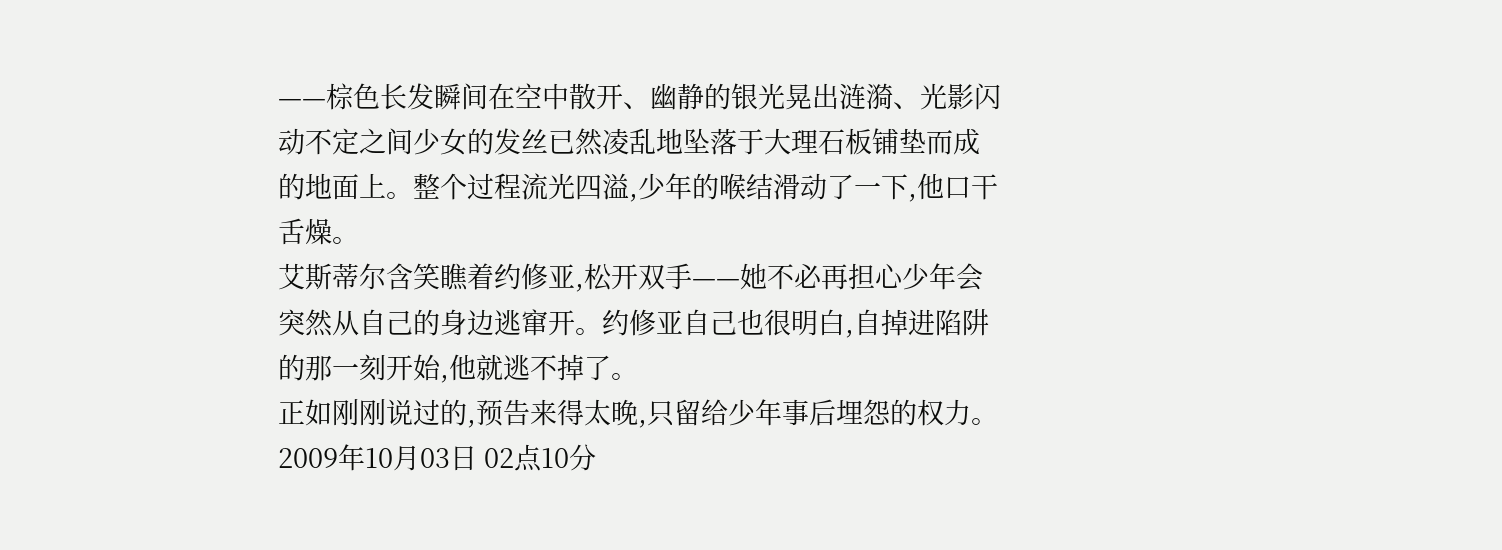——棕色长发瞬间在空中散开、幽静的银光晃出涟漪、光影闪动不定之间少女的发丝已然凌乱地坠落于大理石板铺垫而成的地面上。整个过程流光四溢,少年的喉结滑动了一下,他口干舌燥。
艾斯蒂尔含笑瞧着约修亚,松开双手——她不必再担心少年会突然从自己的身边逃窜开。约修亚自己也很明白,自掉进陷阱的那一刻开始,他就逃不掉了。
正如刚刚说过的,预告来得太晚,只留给少年事后埋怨的权力。
2009年10月03日 02点10分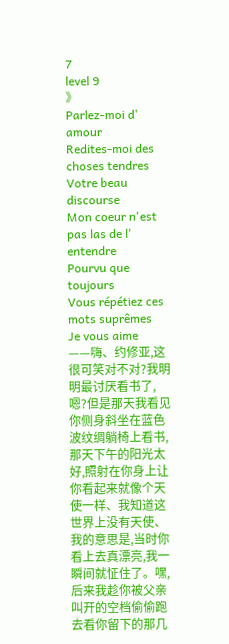7
level 9
》
Parlez-moi d' amour
Redites-moi des choses tendres
Votre beau discourse
Mon coeur n'est pas las de l' entendre
Pourvu que toujours
Vous répétiez ces mots suprêmes
Je vous aime
——嗨、约修亚,这很可笑对不对?我明明最讨厌看书了,嗯?但是那天我看见你侧身斜坐在蓝色波纹绸躺椅上看书,那天下午的阳光太好,照射在你身上让你看起来就像个天使一样、我知道这世界上没有天使、我的意思是,当时你看上去真漂亮,我一瞬间就怔住了。嘿,后来我趁你被父亲叫开的空档偷偷跑去看你留下的那几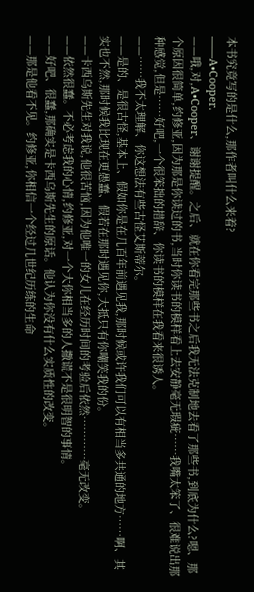本书究竟写的是什么,那作者叫什么来着?
——A•Cooper.
——哦,对,A•Cooper、谢谢提醒。之后、就在你看完那些书之后我无法克制地去看了那些书,到底为什么?嗯、那个原因很简单,约修亚,因为那是你读过的书,当时你读书的模样看上去安静毫无瑕疵……我嘴太笨了、很难说出那种感觉,但是……好吧,一个很笨拙的措辞、你读书的模样在我看来很诱人。
——……我不太理解、你这想法有些古怪艾斯蒂尔。
——是的、是很古怪,基本上、假如你是在几百年前遇见我,那时候或许我们可以有相当多共通的地方……啊、其实也不然,那时候我比现在更愚蠢、假若在那时遇见你,大抵只有你嘲笑我的份。
——卡西乌斯先生对我说,他很苦恼,因为他唯一的女儿在经历时间的考验后依然…………毫无改变。
——依然很蠢。不必考虑我的心情,约修亚,对一个大你相当多的人撒谎不是很明智的事情。
——好吧、很蠢,那确实是卡西乌斯先生的原话。他认为你没有什么实质性的改变。
——那是他看不见。约修亚,你相信一个经过几世纪历练的生命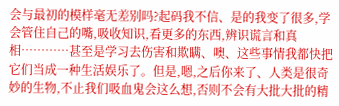会与最初的模样毫无差别吗?起码我不信、是的我变了很多,学会管住自己的嘴,吸收知识,看更多的东西,辨识谎言和真相…………甚至是学习去伤害和欺瞒、噢、这些事情我都快把它们当成一种生活娱乐了。但是,嗯,之后你来了、人类是很奇妙的生物,不止我们吸血鬼会这么想,否则不会有大批大批的精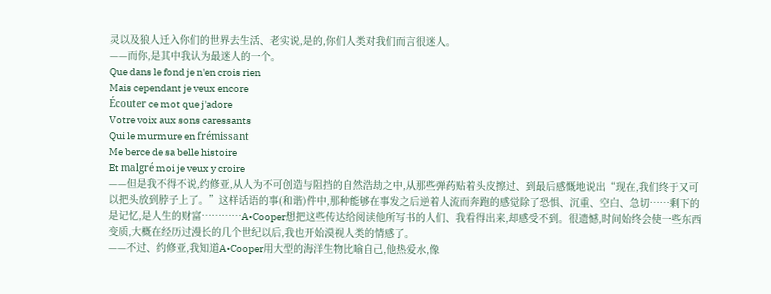灵以及狼人迁入你们的世界去生活、老实说,是的,你们人类对我们而言很迷人。
——而你,是其中我认为最迷人的一个。
Que dans le fond je n'en crois rien
Mais cependant je veux encore
Écouter ce mot que j'adore
Votre voix aux sons caressants
Qui le murmure en frémissant
Me berce de sa belle histoire
Et malgré moi je veux y croire
——但是我不得不说,约修亚,从人为不可创造与阻挡的自然浩劫之中,从那些弹药贴着头皮擦过、到最后感慨地说出“现在,我们终于又可以把头放到脖子上了。”这样话语的事(和谐)件中,那种能够在事发之后逆着人流而奔跑的感觉除了恐惧、沉重、空白、急切……剩下的是记忆,是人生的财富…………A•Cooper想把这些传达给阅读他所写书的人们、我看得出来,却感受不到。很遗憾,时间始终会使一些东西变质,大概在经历过漫长的几个世纪以后,我也开始漠视人类的情感了。
——不过、约修亚,我知道A•Cooper用大型的海洋生物比喻自己,他热爱水,像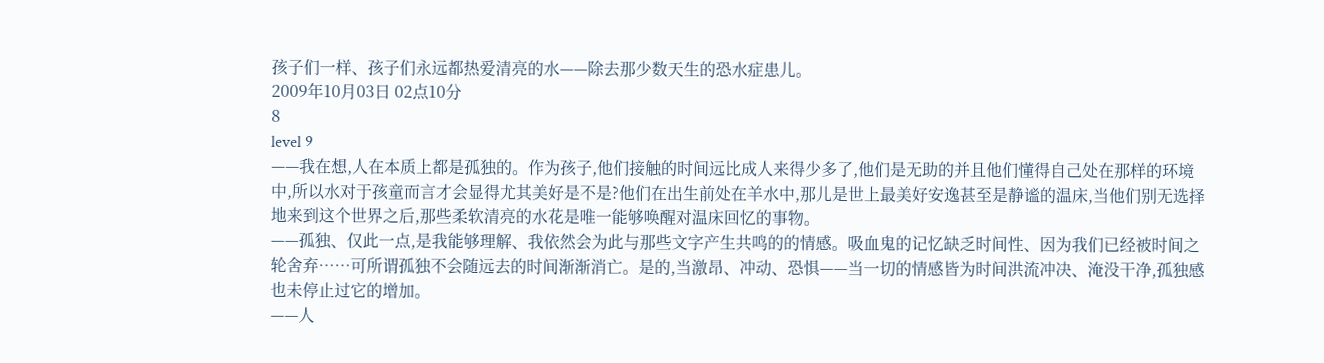孩子们一样、孩子们永远都热爱清亮的水——除去那少数天生的恐水症患儿。
2009年10月03日 02点10分
8
level 9
——我在想,人在本质上都是孤独的。作为孩子,他们接触的时间远比成人来得少多了,他们是无助的并且他们懂得自己处在那样的环境中,所以水对于孩童而言才会显得尤其美好是不是?他们在出生前处在羊水中,那儿是世上最美好安逸甚至是静谧的温床,当他们别无选择地来到这个世界之后,那些柔软清亮的水花是唯一能够唤醒对温床回忆的事物。
——孤独、仅此一点,是我能够理解、我依然会为此与那些文字产生共鸣的的情感。吸血鬼的记忆缺乏时间性、因为我们已经被时间之轮舍弃……可所谓孤独不会随远去的时间渐渐消亡。是的,当激昂、冲动、恐惧——当一切的情感皆为时间洪流冲决、淹没干净,孤独感也未停止过它的增加。
——人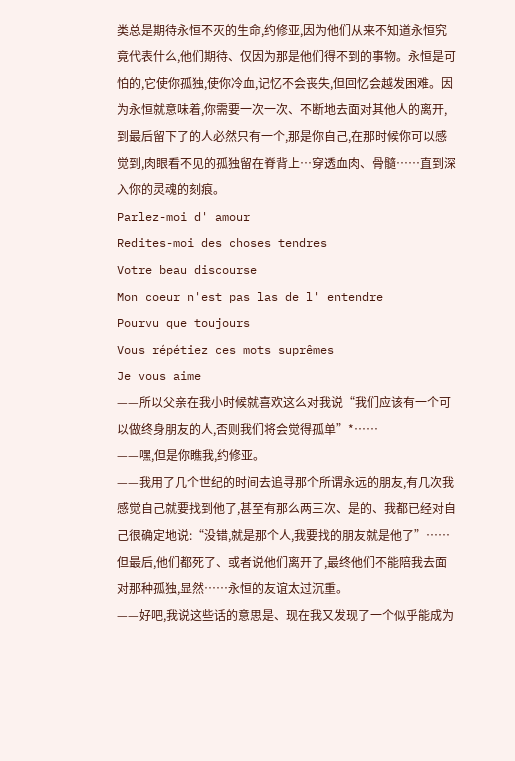类总是期待永恒不灭的生命,约修亚,因为他们从来不知道永恒究竟代表什么,他们期待、仅因为那是他们得不到的事物。永恒是可怕的,它使你孤独,使你冷血,记忆不会丧失,但回忆会越发困难。因为永恒就意味着,你需要一次一次、不断地去面对其他人的离开,到最后留下了的人必然只有一个,那是你自己,在那时候你可以感觉到,肉眼看不见的孤独留在脊背上…穿透血肉、骨髓……直到深入你的灵魂的刻痕。
Parlez-moi d' amour
Redites-moi des choses tendres
Votre beau discourse
Mon coeur n'est pas las de l' entendre
Pourvu que toujours
Vous répétiez ces mots suprêmes
Je vous aime
——所以父亲在我小时候就喜欢这么对我说“我们应该有一个可以做终身朋友的人,否则我们将会觉得孤单”*……
——嘿,但是你瞧我,约修亚。
——我用了几个世纪的时间去追寻那个所谓永远的朋友,有几次我感觉自己就要找到他了,甚至有那么两三次、是的、我都已经对自己很确定地说:“没错,就是那个人,我要找的朋友就是他了”……但最后,他们都死了、或者说他们离开了,最终他们不能陪我去面对那种孤独,显然……永恒的友谊太过沉重。
——好吧,我说这些话的意思是、现在我又发现了一个似乎能成为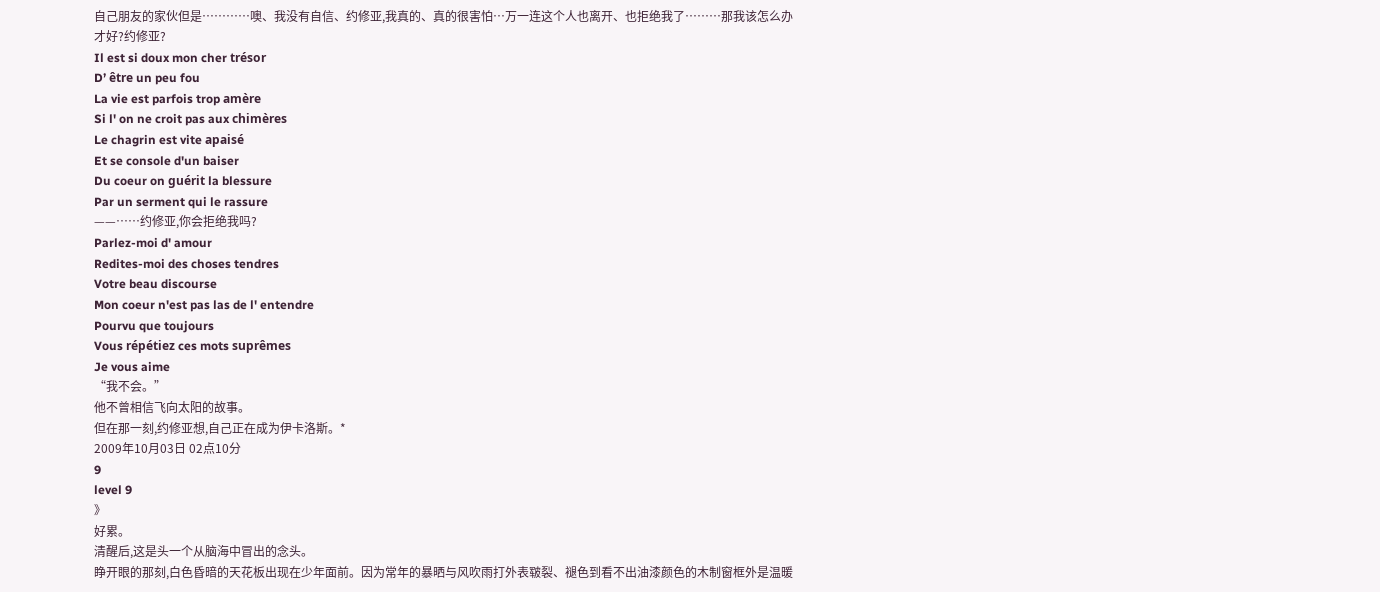自己朋友的家伙但是…………噢、我没有自信、约修亚,我真的、真的很害怕…万一连这个人也离开、也拒绝我了………那我该怎么办才好?约修亚?
Il est si doux mon cher trésor
D’ être un peu fou
La vie est parfois trop amère
Si l' on ne croit pas aux chimères
Le chagrin est vite apaisé
Et se console d'un baiser
Du coeur on guérit la blessure
Par un serment qui le rassure
——……约修亚,你会拒绝我吗?
Parlez-moi d' amour
Redites-moi des choses tendres
Votre beau discourse
Mon coeur n'est pas las de l' entendre
Pourvu que toujours
Vous répétiez ces mots suprêmes
Je vous aime
“我不会。”
他不曾相信飞向太阳的故事。
但在那一刻,约修亚想,自己正在成为伊卡洛斯。*
2009年10月03日 02点10分
9
level 9
》
好累。
清醒后,这是头一个从脑海中冒出的念头。
睁开眼的那刻,白色昏暗的天花板出现在少年面前。因为常年的暴晒与风吹雨打外表皲裂、褪色到看不出油漆颜色的木制窗框外是温暖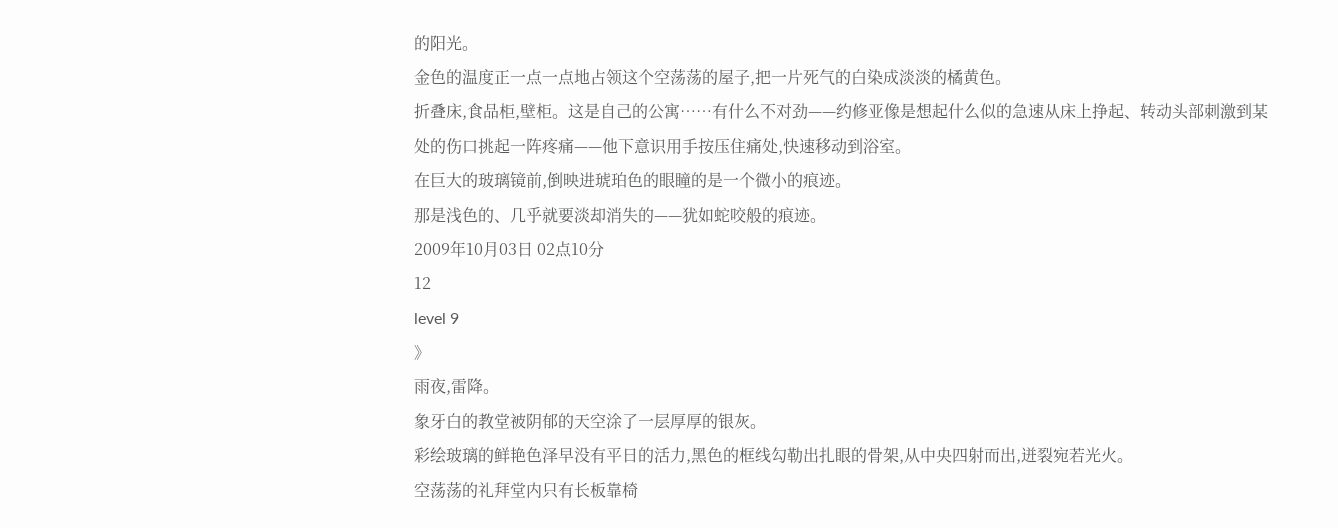的阳光。
金色的温度正一点一点地占领这个空荡荡的屋子,把一片死气的白染成淡淡的橘黄色。
折叠床,食品柜,壁柜。这是自己的公寓……有什么不对劲——约修亚像是想起什么似的急速从床上挣起、转动头部刺激到某处的伤口挑起一阵疼痛——他下意识用手按压住痛处,快速移动到浴室。
在巨大的玻璃镜前,倒映进琥珀色的眼瞳的是一个微小的痕迹。
那是浅色的、几乎就要淡却消失的——犹如蛇咬般的痕迹。
2009年10月03日 02点10分
12
level 9
》
雨夜,雷降。
象牙白的教堂被阴郁的天空涂了一层厚厚的银灰。
彩绘玻璃的鲜艳色泽早没有平日的活力,黑色的框线勾勒出扎眼的骨架,从中央四射而出,迸裂宛若光火。
空荡荡的礼拜堂内只有长板靠椅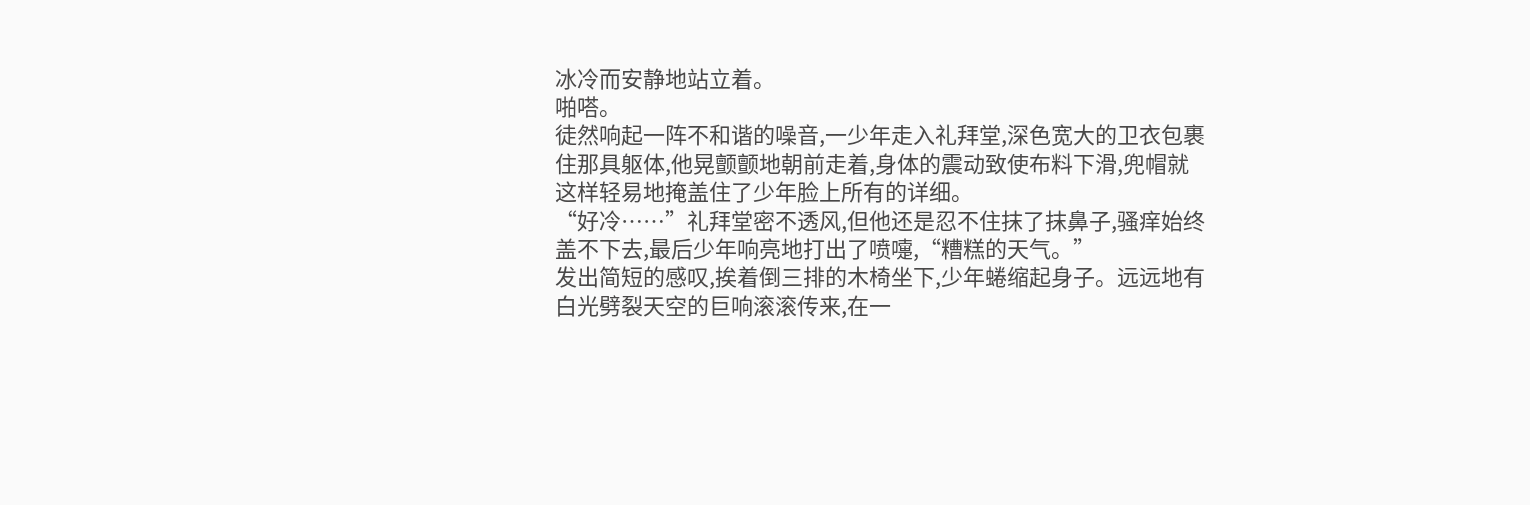冰冷而安静地站立着。
啪嗒。
徒然响起一阵不和谐的噪音,一少年走入礼拜堂,深色宽大的卫衣包裹住那具躯体,他晃颤颤地朝前走着,身体的震动致使布料下滑,兜帽就这样轻易地掩盖住了少年脸上所有的详细。
“好冷……”礼拜堂密不透风,但他还是忍不住抹了抹鼻子,骚痒始终盖不下去,最后少年响亮地打出了喷嚏,“糟糕的天气。”
发出简短的感叹,挨着倒三排的木椅坐下,少年蜷缩起身子。远远地有白光劈裂天空的巨响滚滚传来,在一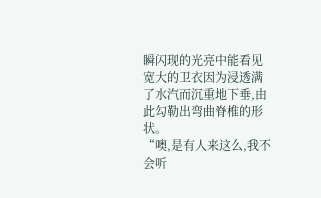瞬闪现的光亮中能看见宽大的卫衣因为浸透满了水汽而沉重地下垂,由此勾勒出弯曲脊椎的形状。
“噢,是有人来这么,我不会听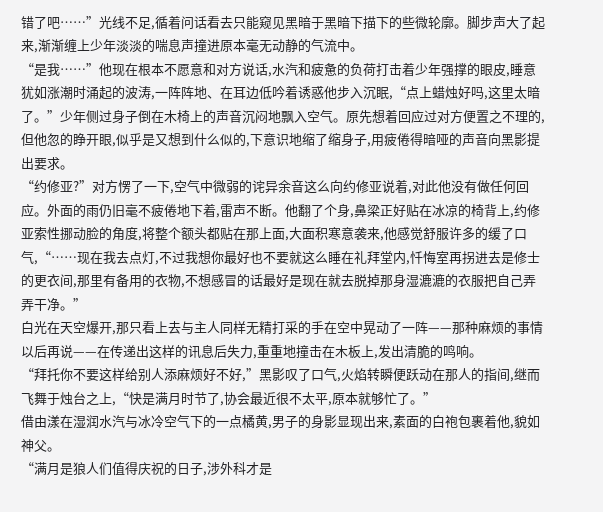错了吧……”光线不足,循着问话看去只能窥见黑暗于黑暗下描下的些微轮廓。脚步声大了起来,渐渐缠上少年淡淡的喘息声撞进原本毫无动静的气流中。
“是我……”他现在根本不愿意和对方说话,水汽和疲惫的负荷打击着少年强撑的眼皮,睡意犹如涨潮时涌起的波涛,一阵阵地、在耳边低吟着诱惑他步入沉眠,“点上蜡烛好吗,这里太暗了。”少年侧过身子倒在木椅上的声音沉闷地飘入空气。原先想着回应过对方便置之不理的,但他忽的睁开眼,似乎是又想到什么似的,下意识地缩了缩身子,用疲倦得暗哑的声音向黑影提出要求。
“约修亚?”对方愣了一下,空气中微弱的诧异余音这么向约修亚说着,对此他没有做任何回应。外面的雨仍旧毫不疲倦地下着,雷声不断。他翻了个身,鼻梁正好贴在冰凉的椅背上,约修亚索性挪动脸的角度,将整个额头都贴在那上面,大面积寒意袭来,他感觉舒服许多的缓了口气,“……现在我去点灯,不过我想你最好也不要就这么睡在礼拜堂内,忏悔室再拐进去是修士的更衣间,那里有备用的衣物,不想感冒的话最好是现在就去脱掉那身湿漉漉的衣服把自己弄弄干净。”
白光在天空爆开,那只看上去与主人同样无精打采的手在空中晃动了一阵——那种麻烦的事情以后再说——在传递出这样的讯息后失力,重重地撞击在木板上,发出清脆的鸣响。
“拜托你不要这样给别人添麻烦好不好,”黑影叹了口气,火焰转瞬便跃动在那人的指间,继而飞舞于烛台之上,“快是满月时节了,协会最近很不太平,原本就够忙了。”
借由漾在湿润水汽与冰冷空气下的一点橘黄,男子的身影显现出来,素面的白袍包裹着他,貌如神父。
“满月是狼人们值得庆祝的日子,涉外科才是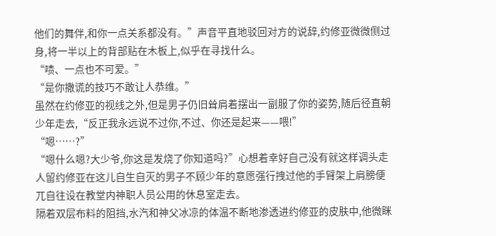他们的舞伴,和你一点关系都没有。”声音平直地驳回对方的说辞,约修亚微微侧过身,将一半以上的背部贴在木板上,似乎在寻找什么。
“啧、一点也不可爱。”
“是你撒谎的技巧不敢让人恭维。”
虽然在约修亚的视线之外,但是男子仍旧耸肩着摆出一副服了你的姿势,随后径直朝少年走去,“反正我永远说不过你,不过、你还是起来——喂!”
“嗯……?”
“嗯什么嗯?大少爷,你这是发烧了你知道吗?”心想着幸好自己没有就这样调头走人留约修亚在这儿自生自灭的男子不顾少年的意愿强行拽过他的手臂架上肩膀便兀自往设在教堂内神职人员公用的休息室走去。
隔着双层布料的阻挡,水汽和神父冰凉的体温不断地渗透进约修亚的皮肤中,他微眯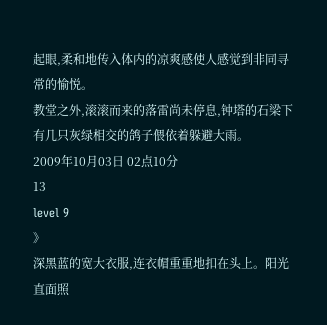起眼,柔和地传入体内的凉爽感使人感觉到非同寻常的愉悦。
教堂之外,滚滚而来的落雷尚未停息,钟塔的石梁下有几只灰绿相交的鸽子偎依着躲避大雨。
2009年10月03日 02点10分
13
level 9
》
深黑蓝的宽大衣服,连衣帽重重地扣在头上。阳光直面照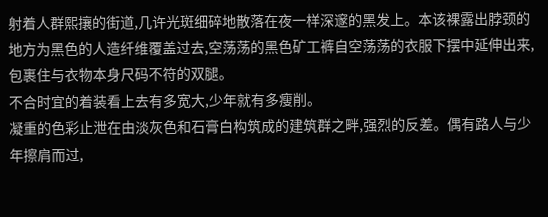射着人群熙攘的街道,几许光斑细碎地散落在夜一样深邃的黑发上。本该裸露出脖颈的地方为黑色的人造纤维覆盖过去,空荡荡的黑色矿工裤自空荡荡的衣服下摆中延伸出来,包裹住与衣物本身尺码不符的双腿。
不合时宜的着装看上去有多宽大,少年就有多瘦削。
凝重的色彩止泄在由淡灰色和石膏白构筑成的建筑群之畔,强烈的反差。偶有路人与少年擦肩而过,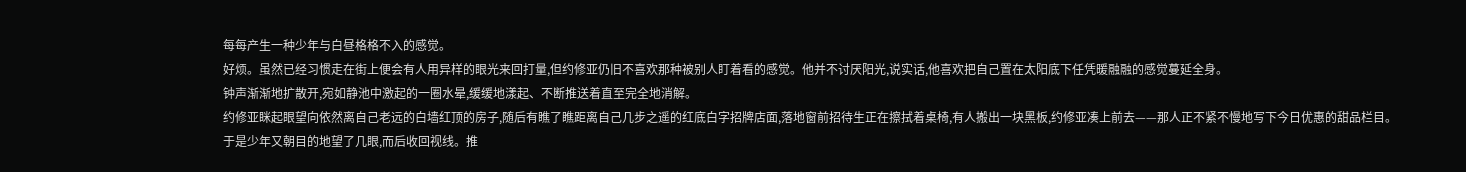每每产生一种少年与白昼格格不入的感觉。
好烦。虽然已经习惯走在街上便会有人用异样的眼光来回打量,但约修亚仍旧不喜欢那种被别人盯着看的感觉。他并不讨厌阳光,说实话,他喜欢把自己置在太阳底下任凭暖融融的感觉蔓延全身。
钟声渐渐地扩散开,宛如静池中激起的一圈水晕,缓缓地漾起、不断推送着直至完全地消解。
约修亚眯起眼望向依然离自己老远的白墙红顶的房子,随后有瞧了瞧距离自己几步之遥的红底白字招牌店面,落地窗前招待生正在擦拭着桌椅,有人搬出一块黑板,约修亚凑上前去——那人正不紧不慢地写下今日优惠的甜品栏目。
于是少年又朝目的地望了几眼,而后收回视线。推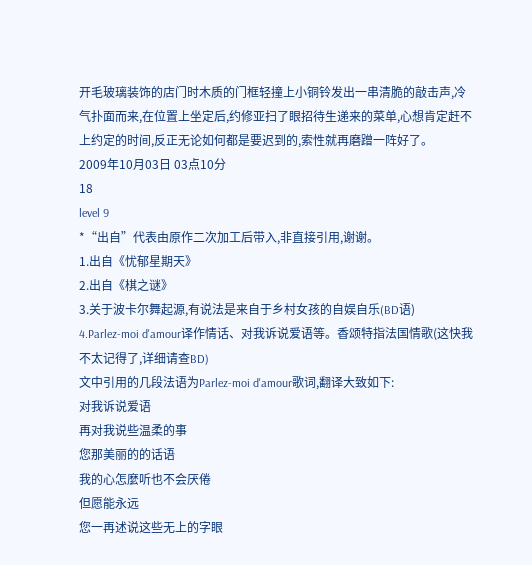开毛玻璃装饰的店门时木质的门框轻撞上小铜铃发出一串清脆的敲击声,冷气扑面而来,在位置上坐定后,约修亚扫了眼招待生递来的菜单,心想肯定赶不上约定的时间,反正无论如何都是要迟到的,索性就再磨蹭一阵好了。
2009年10月03日 03点10分
18
level 9
*“出自”代表由原作二次加工后带入,非直接引用,谢谢。
1.出自《忧郁星期天》
2.出自《棋之谜》
3.关于波卡尔舞起源,有说法是来自于乡村女孩的自娱自乐(BD语)
4.Parlez-moi d'amour译作情话、对我诉说爱语等。香颂特指法国情歌(这快我不太记得了,详细请查BD)
文中引用的几段法语为Parlez-moi d'amour歌词,翻译大致如下:
对我诉说爱语
再对我说些温柔的事
您那美丽的的话语
我的心怎麼听也不会厌倦
但愿能永远
您一再述说这些无上的字眼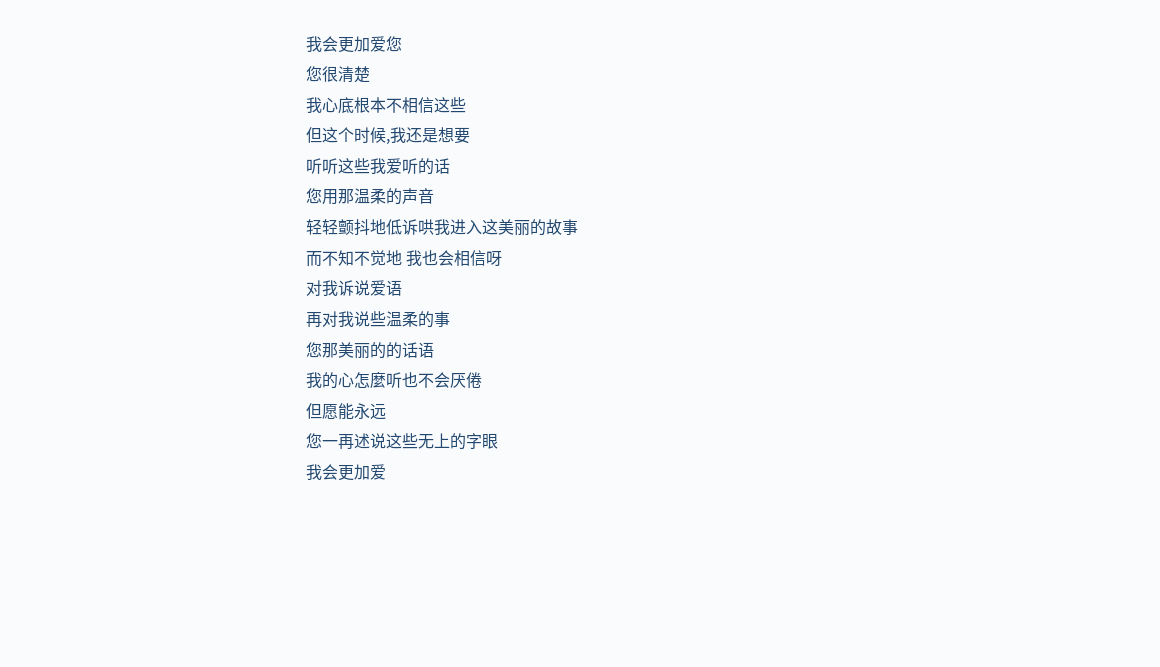我会更加爱您
您很清楚
我心底根本不相信这些
但这个时候,我还是想要
听听这些我爱听的话
您用那温柔的声音
轻轻颤抖地低诉哄我进入这美丽的故事
而不知不觉地 我也会相信呀
对我诉说爱语
再对我说些温柔的事
您那美丽的的话语
我的心怎麼听也不会厌倦
但愿能永远
您一再述说这些无上的字眼
我会更加爱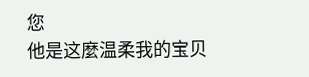您
他是这麼温柔我的宝贝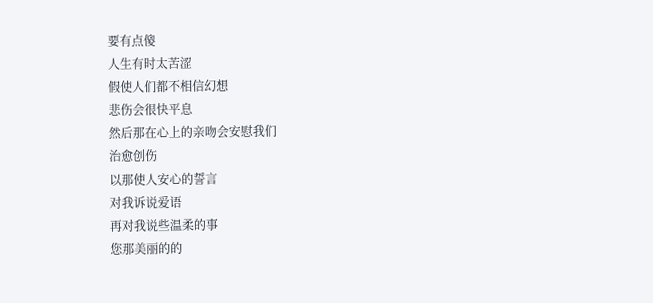要有点傻
人生有时太苦涩
假使人们都不相信幻想
悲伤会很快平息
然后那在心上的亲吻会安慰我们
治愈创伤
以那使人安心的誓言
对我诉说爱语
再对我说些温柔的事
您那美丽的的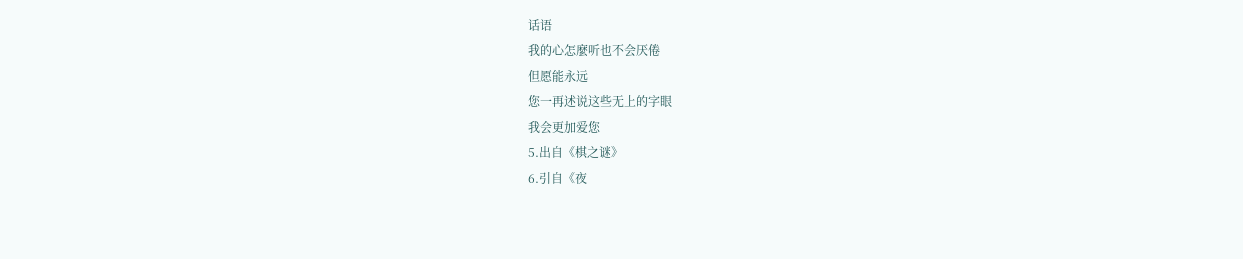话语
我的心怎麼听也不会厌倦
但愿能永远
您一再述说这些无上的字眼
我会更加爱您
5.出自《棋之谜》
6.引自《夜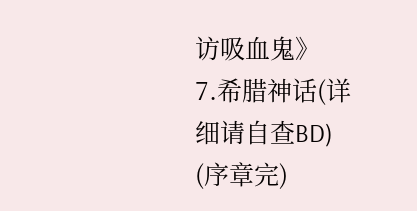访吸血鬼》
7.希腊神话(详细请自查BD)
(序章完)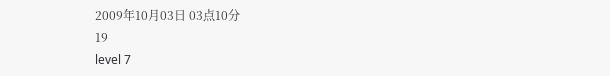2009年10月03日 03点10分
19
level 7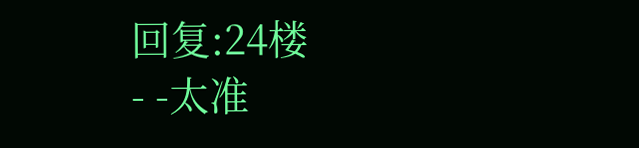回复:24楼
- -太准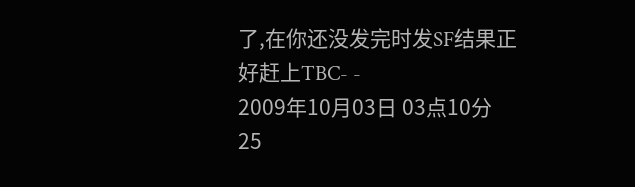了,在你还没发完时发SF结果正好赶上TBC- -
2009年10月03日 03点10分
25